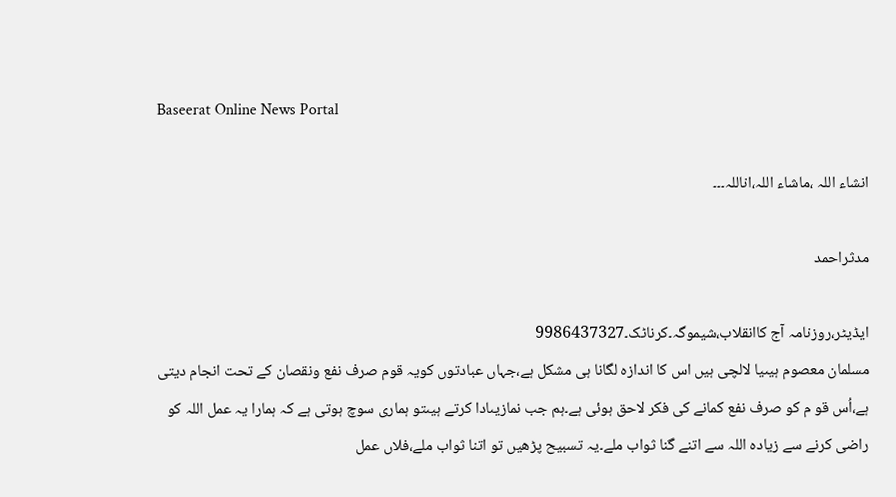Baseerat Online News Portal

انشاء اللہ ،ماشاء اللہ،اناللہ۔۔۔

مدثراحمد

ایڈیٹر،روزنامہ آج کاانقلاب،شیموگہ۔کرناٹک۔9986437327
مسلمان معصوم ہیںیا لالچی ہیں اس کا اندازہ لگانا ہی مشکل ہے،جہاں عبادتوں کویہ قوم صرف نفع ونقصان کے تحت انجام دیتی ہے،اُس قو م کو صرف نفع کمانے کی فکر لاحق ہوئی ہے۔ہم جب نمازیںادا کرتے ہیںتو ہماری سوچ ہوتی ہے کہ ہمارا یہ عمل اللہ کو راضی کرنے سے زیادہ اللہ سے اتنے گنا ثواب ملے۔یہ تسبیح پڑھیں تو اتنا ثواب ملے،فلاں عمل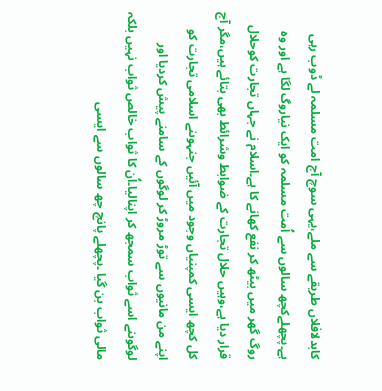کابدلافلاں طریقے سے ملے،یہی سوچ آج امت مسلمہ لے ڈوب رہی ہے۔پچھلےکچھ سالوں سے اُمت مسلمہ کو ایک نیاروگ لگا ہے اور وہ روگ گھر میں بیٹھ کر نفع کھانے کا ہے۔اسلام نے جہاں تجارت کوحلال قرار دیا ہے،وہیں حلال تجارت کے ضوابط وشرائط بھی بتائے ہیں،مگر آج کل کچھ ایسی کمپنیاں وجود میں آئیں جنہوںنے اسلامی تجارت کو اپنے من مانیوں سے توڑ مروڑ کر لوگوں کے سامنے پیش کردیا اور لوگوںنے اسے ثواب سمجھ کر اپنالیا۔اُن کا ثواب خالص ثواب نہیں بلکہ مالی ثواب بن گیا ۔پچھلے پانچ چھ سالوں سے ایسی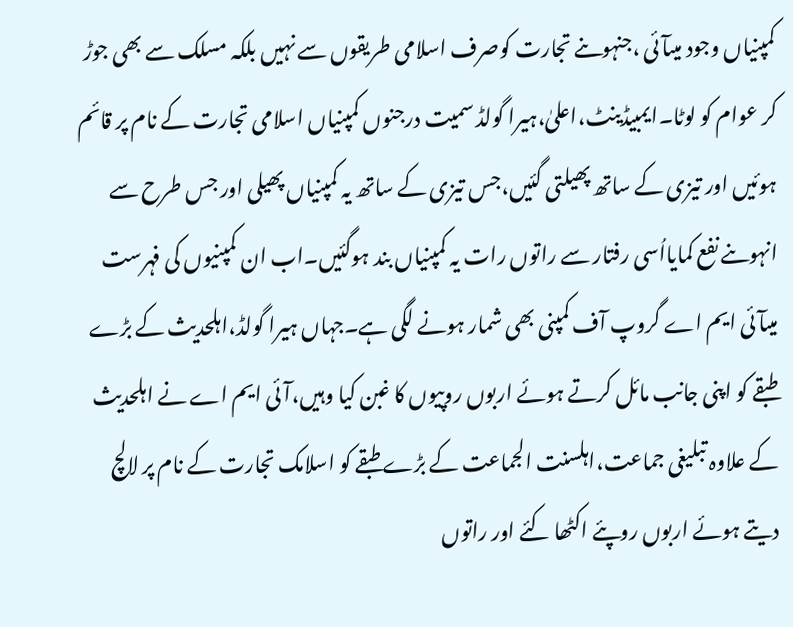کمپنیاں وجود میںآئی ،جنہوںنے تجارت کوصرف اسلامی طریقوں سے نہیں بلکہ مسلک سے بھی جوڑ کر عوام کو لوٹا۔ایمبیڈینٹ،اعلیٰ،ہیرا گولڈ سمیت درجنوں کمپنیاں اسلامی تجارت کے نام پر قائم ہوئیں اور تیزی کے ساتھ پھیلتی گئیں،جس تیزی کے ساتھ یہ کمپنیاں پھیلی اور جس طرح سے انہوںنے نفع کمایااُسی رفتار سے راتوں رات یہ کمپنیاں بند ہوگئیں۔اب ان کمپنیوں کی فہرست میںآئی ایم اے گروپ آف کمپنی بھی شمار ہونے لگی ہے۔جہاں ہیرا گولڈ،اہلحدیث کے بڑے طبقے کو اپنی جانب مائل کرتے ہوئے اربوں روپیوں کا غبن کیا وہیں،آئی ایم اے نے اہلحدیث کے علاوہ تبلیغی جماعت،اہلسنت الجماعت کے بڑے طبقے کو اسلامک تجارت کے نام پر لالچ دیتے ہوئے اربوں روپئے اکٹھا کئے اور راتوں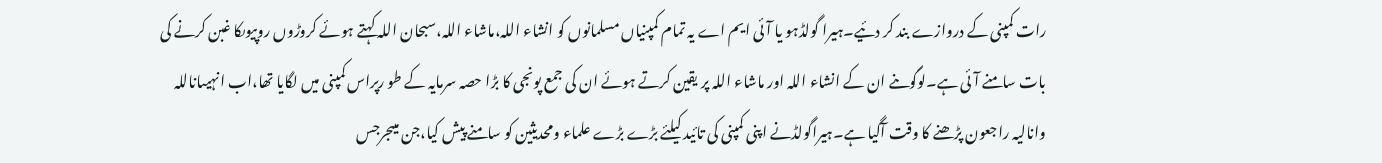رات کمپنی کے دروازے بند کر دئیے۔ہیرا گولڈہو یا آئی ایم اے یہ تمام کمپنیاں مسلمانوں کو انشاء اللہ،ماشاء اللہ،سبحان اللہ کہتے ہوئے کروڑوں روپیوںکا غبن کرنے کی بات سامنے آئی ہے۔لوگوںنے ان کے انشاء اللہ اور ماشاء اللہ پر یقین کرتے ہوئے ان کی جمع پونجی کا بڑا حصہ سرمایہ کے طو رپراس کمپنی میں لگایا تھا،اب انہیںاناللہ وانالیہ راجعون پڑھنے کا وقت آگیا ہے۔ہیراگولڈنے اپنی کمپنی کی تائید کیلئے بڑے بڑے علماء ومحدیثین کو سامنے پیش کیا،جن میںجرجس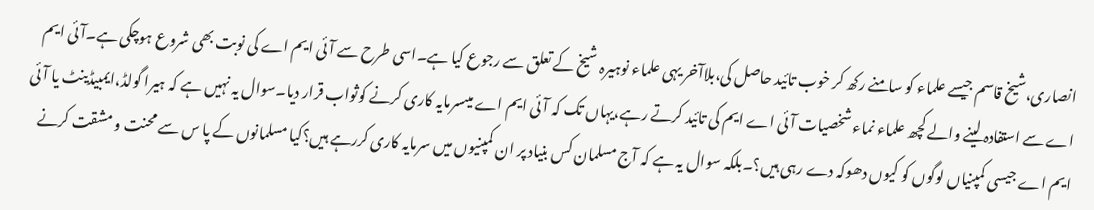انصاری،شیخ قاسم جیسے علماء کو سامنے رکھ کر خوب تائید حاصل کی،بلاآخر یہی علماء نوہیرہ شیخ کے تعلق سے رجوع کیا ہے۔اسی طرح سے آئی ایم اے کی نوبت بھی شروع ہوچکی ہے۔آئی ایم اے سے استفادہ لینے والے کچھ علماء نماء شخصیات آئی اے ایم کی تائید کرتے رہے،یہاں تک کہ آئی ایم اے میںسرمایہ کاری کرنے کوثواب قرار دیا۔سوال یہ نہیں ہے کہ ہیرا گولڈ،ایمبیڈینٹ یا آئی ایم اے جیسی کمپنیاں لوگوں کو کیوں دھوکہ دے رہی ہیں؟۔بلکہ سوال یہ ہے کہ آج مسلمان کس بنیاد پر ان کمپنیوں میں سرمایہ کاری کررہے ہیں؟کیا مسلمانوں کے پا س سے محنت و مشقت کرنے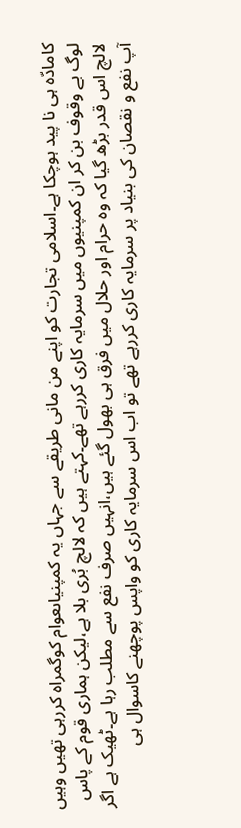کامادّہ ہی نا پید ہوچکا ہے۔اسلامی تجارت کو اپنے من مانی طریقے سے جہاں یہ کمپنیاںعوام کوگمراہ کررہی تھیں وہیں لوگ بے وقوف بن کر ان کمپنیوں میں سرمایہ کاری کررہے تھے۔کہتے ہیں کہ لالچ بُری بلا ہے،لیکن ہماری قوم کے پاس لالچ اس قدر بڑھ گیا کہ وہ حرام اور حلال میں فرق ہی بھول گئے ہیں،انہیں صرف نفع سے مطلب رہا ہے۔ٹھیک ہے اگر آپ نفع و نقصان کی بنیاد پر سرمایہ کاری کررہے تھے تو اب اس سرمایہ کاری کو واپس پوچھنے کاسوال ہی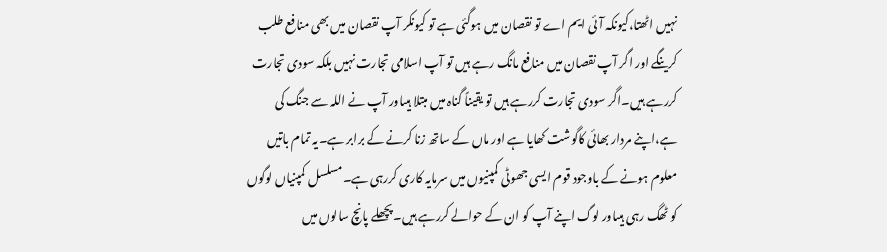نہیں اٹھتا،کیونکہ آئی ایم اے تو نقصان میں ہوگئی ہے تو کیونکر آپ نقصان میں بھی منافع طلب کرینگے اور اگر آپ نقصان میں منافع مانگ رہے ہیں تو آپ اسلامی تجارت نہیں بلکہ سودی تجارت کررہے ہیں۔اگر سودی تجارت کررہے ہیں تو یقیناً گناہ میں مبتلا ہیںاور آپ نے اللہ سے جنگ کی ہے،اپنے مردار بھائی کاگوشت کھایا ہے اور ماں کے ساتھ زنا کرنے کے برابر ہے۔یہ تمام باتیں معلوم ہونے کے باوجود قوم ایسی جھوٹی کمپنیوں میں سرمایہ کاری کررہی ہے۔مسلسل کمپنیاں لوگوں کو ٹھگ رہی ہیںاور لوگ اپنے آپ کو ان کے حوالے کررہے ہیں۔پچھلے پانچ سالوں میں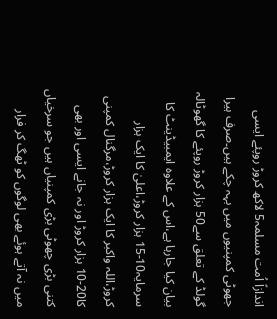اندازاً اُمت مسلمہ5 لاکھ کروڑ روپئے ایسی جھوٹی کمپنیوں میں بہہ چکے ہیں۔صرف ہیرا گولڈ کے تعلق سے50 ہزار کروڑ روپئے کا گھوٹالہ بیان کیا جارہا ہے،اس کے علاوہ ایمبیڈینٹ کا سرمایہ10-15 ہزار کروڑ،اعلیٰ کا ایک ہزار کروڑ،اللہ واکبر کا ایک ہزار کروڑ،مرگنال کمپنی کا20-10 ہزار کروڑ اور نہ جانے ایسی اور بھی کتنی بڑی چھوٹی بڑی کمپنیاں ہیں جو سرخیاں میں نہ آتے ہوئے بھی لوگوں کو ٹھگ کر فرار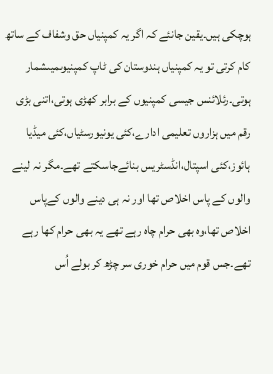ہوچکی ہیں۔یقین جانئے کہ اگر یہ کمپنیاں حق وشفاف کے ساتھ کام کرتی تو یہ کمپنیاں ہندوستان کی ٹاپ کمپنیوںمیںشمار ہوتی۔رئلائنس جیسی کمپنیوں کے برابر کھڑی ہوتی،اتنی بڑی رقم میں ہزاروں تعلیمی ادارے،کئی یونیورسٹیاں،کئی میڈیا ہائوز،کئی اسپتال،انڈسٹریس بنائےجاسکتے تھے۔مگر نہ لینے والوں کے پاس اخلاص تھا اور نہ ہی دینے والوں کےپاس اخلاص تھا،وہ بھی حرام چاہ رہے تھے یہ بھی حرام کھا رہے تھے۔جس قوم میں حرام خوری سر چڑھ کر بولے اُس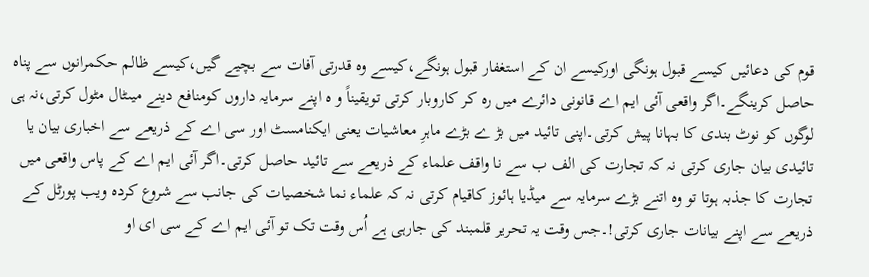قوم کی دعائیں کیسے قبول ہونگی اورکیسے ان کے استغفار قبول ہونگے،کیسے وہ قدرتی آفات سے بچیے گیں،کیسے ظالم حکمرانوں سے پناہ حاصل کرینگے۔اگر واقعی آئی ایم اے قانونی دائرے میں رہ کر کاروبار کرتی تویقیناً و ہ اپنے سرمایہ داروں کومنافع دینے میںٹال مٹول کرتی،نہ ہی لوگوں کو نوٹ بندی کا بہانا پیش کرتی۔اپنی تائید میں بڑ ے بڑے ماہرِ معاشیات یعنی ایکنامسٹ اور سی اے کے ذریعے سے اخباری بیان یا تائیدی بیان جاری کرتی نہ کہ تجارت کی الف ب سے نا واقف علماء کے ذریعے سے تائید حاصل کرتی۔اگر آئی ایم اے کے پاس واقعی میں تجارت کا جذبہ ہوتا تو وہ اتنے بڑے سرمایہ سے میڈیا ہائوز کاقیام کرتی نہ کہ علماء نما شخصیات کی جانب سے شروع کردہ ویب پورٹل کے ذریعے سے اپنے بیانات جاری کرتی!۔جس وقت یہ تحریر قلمبند کی جارہی ہے اُس وقت تک تو آئی ایم اے کے سی ای او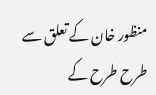منظور خان کے تعلق سے طرح طرح کے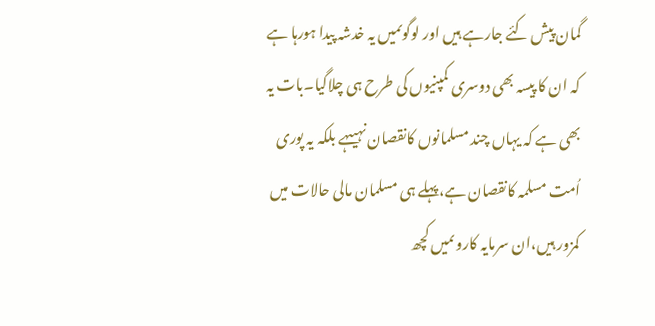گمان پیش کئے جارہے ہیں اور لوگوںمیں یہ خدشہ پیدا ہورہا ہے کہ ان کا پیسہ بھی دوسری کمپنیوں کی طرح ہی چلاگیا۔بات یہ بھی ہے کہ یہاں چند مسلمانوں کانقصان نہیںہے بلکہ یہ پوری اُمت مسلمہ کانقصان ہے،پہلے ہی مسلمان مالی حالات میں کمزور ہیں،ان سرمایہ کاروںمیں کچھ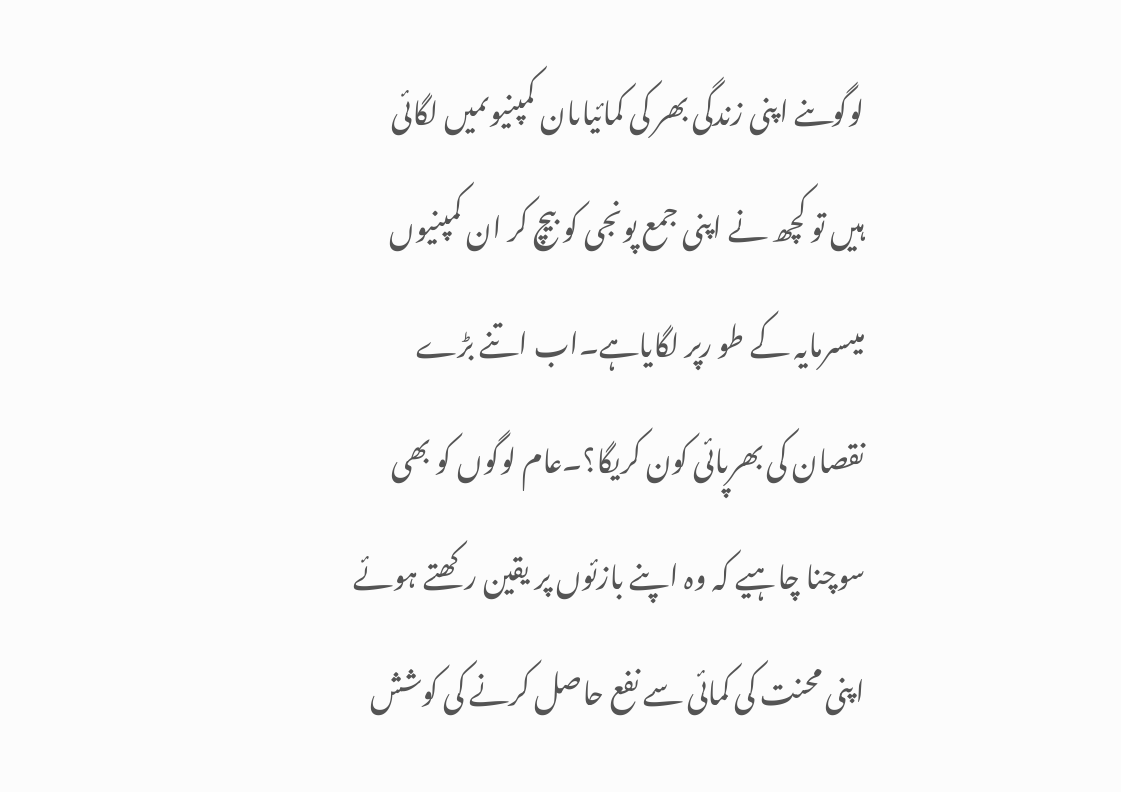لوگوںنے اپنی زندگی بھر کی کمائیاںان کمپنیوںمیں لگائی ہیں تو کچھ نے اپنی جمع پونجی کو بیچ کر ان کمپنیوں میںسرمایہ کے طو رپر لگایاہے۔اب اتنے بڑے نقصان کی بھرپائی کون کریگا؟۔عام لوگوں کو بھی سوچنا چاہیے کہ وہ اپنے بازئوں پر یقین رکھتے ہوئے اپنی محنت کی کمائی سے نفع حاصل کرنے کی کوشش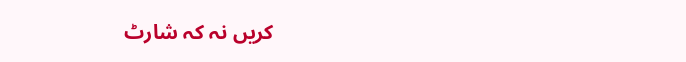کریں نہ کہ شارٹ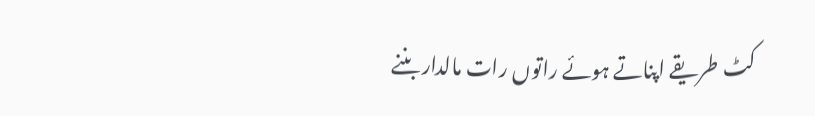کٹ طریقے اپناتے ہوئے راتوں رات مالدار بننے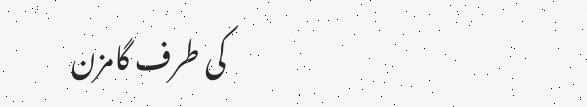کی طرف گامزن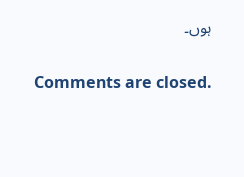ہوں۔

Comments are closed.